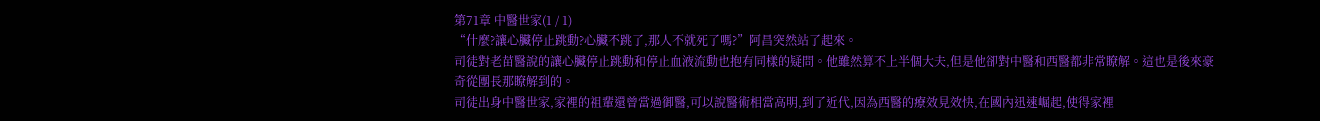第71章 中醫世家(1 / 1)
“什麼?讓心臟停止跳動?心臟不跳了,那人不就死了嗎?”阿昌突然站了起來。
司徒對老苗醫說的讓心臟停止跳動和停止血液流動也抱有同樣的疑問。他雖然算不上半個大夫,但是他卻對中醫和西醫都非常瞭解。這也是後來豪奇從團長那瞭解到的。
司徒出身中醫世家,家裡的祖輩還曾當過御醫,可以說醫術相當高明,到了近代,因為西醫的療效見效快,在國內迅速崛起,使得家裡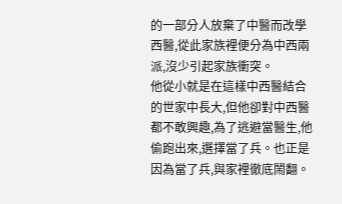的一部分人放棄了中醫而改學西醫,從此家族裡便分為中西兩派,沒少引起家族衝突。
他從小就是在這樣中西醫結合的世家中長大,但他卻對中西醫都不敢興趣,為了逃避當醫生,他偷跑出來,選擇當了兵。也正是因為當了兵,與家裡徹底鬧翻。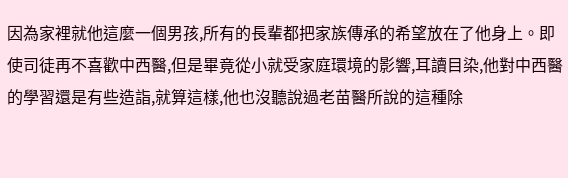因為家裡就他這麼一個男孩,所有的長輩都把家族傳承的希望放在了他身上。即使司徒再不喜歡中西醫,但是畢竟從小就受家庭環境的影響,耳讀目染,他對中西醫的學習還是有些造詣,就算這樣,他也沒聽說過老苗醫所說的這種除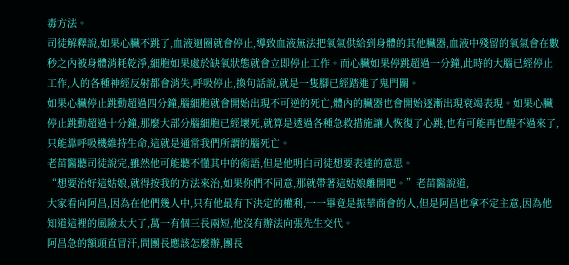毒方法。
司徒解釋說,如果心臟不跳了,血液迴圈就會停止,導致血液無法把氧氣供給到身體的其他臟器,血液中殘留的氧氣會在數秒之內被身體消耗乾淨,細胞如果處於缺氧狀態就會立即停止工作。而心臟如果停跳超過一分鐘,此時的大腦已經停止工作,人的各種神經反射都會消失,呼吸停止,換句話說,就是一隻腳已經踏進了鬼門關。
如果心臟停止跳動超過四分鐘,腦細胞就會開始出現不可逆的死亡,體內的臟器也會開始逐漸出現衰竭表現。如果心臟停止跳動超過十分鐘,那麼大部分腦細胞已經壞死,就算是透過各種急救措施讓人恢復了心跳,也有可能再也醒不過來了,只能靠呼吸機維持生命,這就是通常我們所謂的腦死亡。
老苗醫聽司徒說完,雖然他可能聽不懂其中的術語,但是他明白司徒想要表達的意思。
“想要治好這姑娘,就得按我的方法來治,如果你們不同意,那就帶著這姑娘離開吧。”老苗醫說道,
大家看向阿昌,因為在他們幾人中,只有他最有下決定的權利,一一畢竟是振華商會的人,但是阿昌也拿不定主意,因為他知道這裡的風險太大了,萬一有個三長兩短,他沒有辦法向張先生交代。
阿昌急的額頭直冒汗,問團長應該怎麼辦,團長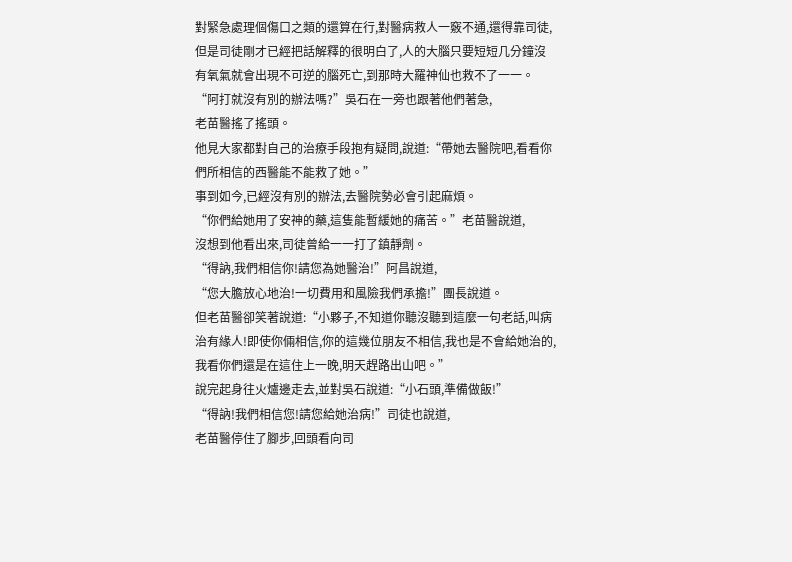對緊急處理個傷口之類的還算在行,對醫病救人一竅不通,還得靠司徒,但是司徒剛才已經把話解釋的很明白了,人的大腦只要短短几分鐘沒有氧氣就會出現不可逆的腦死亡,到那時大羅神仙也救不了一一。
“阿打就沒有別的辦法嗎?”吳石在一旁也跟著他們著急,
老苗醫搖了搖頭。
他見大家都對自己的治療手段抱有疑問,說道:“帶她去醫院吧,看看你們所相信的西醫能不能救了她。”
事到如今,已經沒有別的辦法,去醫院勢必會引起麻煩。
“你們給她用了安神的藥,這隻能暫緩她的痛苦。”老苗醫說道,
沒想到他看出來,司徒曾給一一打了鎮靜劑。
“得訥,我們相信你!請您為她醫治!”阿昌說道,
“您大膽放心地治!一切費用和風險我們承擔!”團長說道。
但老苗醫卻笑著說道:“小夥子,不知道你聽沒聽到這麼一句老話,叫病治有緣人!即使你倆相信,你的這幾位朋友不相信,我也是不會給她治的,我看你們還是在這住上一晚,明天趕路出山吧。”
說完起身往火爐邊走去,並對吳石說道:“小石頭,準備做飯!”
“得訥!我們相信您!請您給她治病!”司徒也說道,
老苗醫停住了腳步,回頭看向司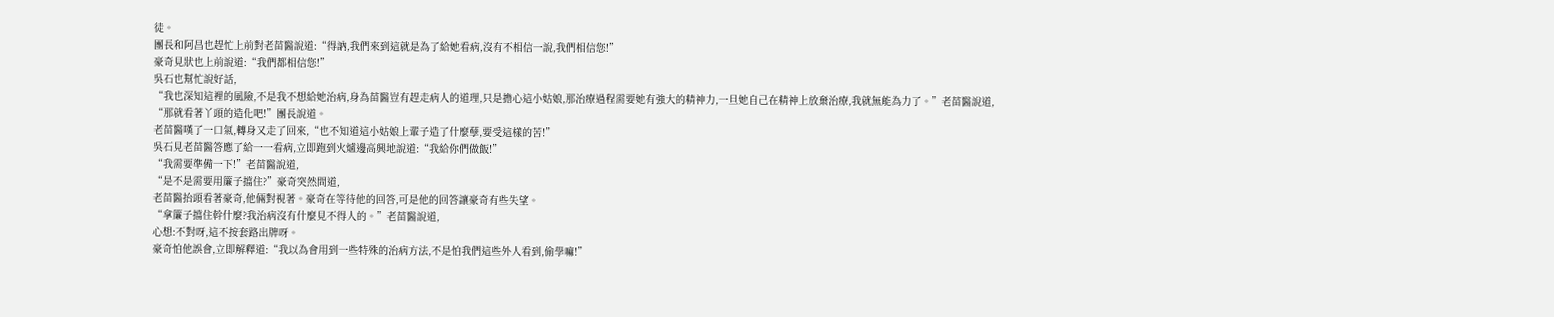徒。
團長和阿昌也趕忙上前對老苗醫說道:“得訥,我們來到這就是為了給她看病,沒有不相信一說,我們相信您!”
豪奇見狀也上前說道:“我們都相信您!”
吳石也幫忙說好話,
“我也深知這裡的風險,不是我不想給她治病,身為苗醫豈有趕走病人的道理,只是擔心這小姑娘,那治療過程需要她有強大的精神力,一旦她自己在精神上放棄治療,我就無能為力了。”老苗醫說道,
“那就看著丫頭的造化吧!”團長說道。
老苗醫嘆了一口氣,轉身又走了回來,“也不知道這小姑娘上輩子造了什麼孽,要受這樣的苦!”
吳石見老苗醫答應了給一一看病,立即跑到火爐邊高興地說道:“我給你們做飯!”
“我需要準備一下!”老苗醫說道,
“是不是需要用簾子擋住?”豪奇突然問道,
老苗醫抬頭看著豪奇,他倆對視著。豪奇在等待他的回答,可是他的回答讓豪奇有些失望。
“拿簾子擋住幹什麼?我治病沒有什麼見不得人的。”老苗醫說道,
心想:不對呀,這不按套路出牌呀。
豪奇怕他誤會,立即解釋道:“我以為會用到一些特殊的治病方法,不是怕我們這些外人看到,偷學嘛!”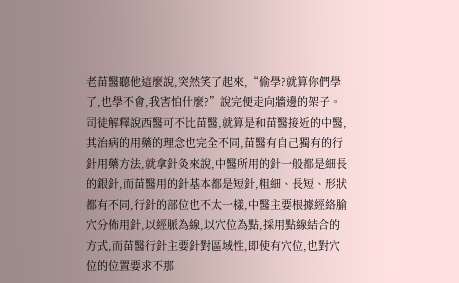老苗醫聽他這麼說,突然笑了起來,“偷學?就算你們學了,也學不會,我害怕什麼?”說完便走向牆邊的架子。
司徒解釋說西醫可不比苗醫,就算是和苗醫接近的中醫,其治病的用藥的理念也完全不同,苗醫有自己獨有的行針用藥方法,就拿針灸來說,中醫所用的針一般都是細長的銀針,而苗醫用的針基本都是短針,粗細、長短、形狀都有不同,行針的部位也不太一樣,中醫主要根據經絡腧穴分佈用針,以經脈為線,以穴位為點,採用點線結合的方式,而苗醫行針主要針對區域性,即使有穴位,也對穴位的位置要求不那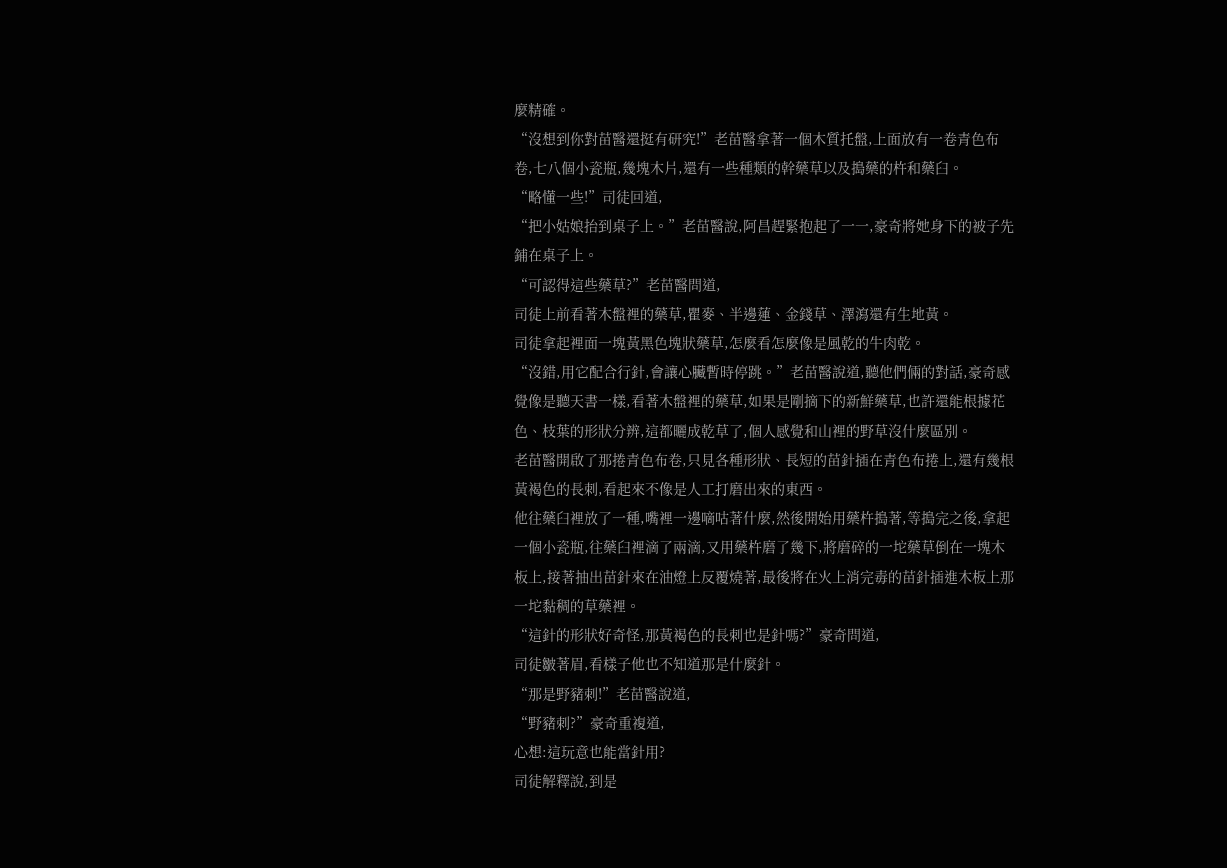麼精確。
“沒想到你對苗醫還挺有研究!”老苗醫拿著一個木質托盤,上面放有一卷青色布卷,七八個小瓷瓶,幾塊木片,還有一些種類的幹藥草以及搗藥的杵和藥臼。
“略懂一些!”司徒回道,
“把小姑娘抬到桌子上。”老苗醫說,阿昌趕緊抱起了一一,豪奇將她身下的被子先鋪在桌子上。
“可認得這些藥草?”老苗醫問道,
司徒上前看著木盤裡的藥草,瞿麥、半邊蓮、金錢草、澤瀉還有生地黃。
司徒拿起裡面一塊黃黑色塊狀藥草,怎麼看怎麼像是風乾的牛肉乾。
“沒錯,用它配合行針,會讓心臟暫時停跳。”老苗醫說道,聽他們倆的對話,豪奇感覺像是聽天書一樣,看著木盤裡的藥草,如果是剛摘下的新鮮藥草,也許還能根據花色、枝葉的形狀分辨,這都曬成乾草了,個人感覺和山裡的野草沒什麼區別。
老苗醫開啟了那捲青色布卷,只見各種形狀、長短的苗針插在青色布捲上,還有幾根黃褐色的長刺,看起來不像是人工打磨出來的東西。
他往藥臼裡放了一種,嘴裡一邊嘀咕著什麼,然後開始用藥杵搗著,等搗完之後,拿起一個小瓷瓶,往藥臼裡滴了兩滴,又用藥杵磨了幾下,將磨碎的一坨藥草倒在一塊木板上,接著抽出苗針來在油燈上反覆燒著,最後將在火上消完毒的苗針插進木板上那一坨黏稠的草藥裡。
“這針的形狀好奇怪,那黃褐色的長刺也是針嗎?”豪奇問道,
司徒皺著眉,看樣子他也不知道那是什麼針。
“那是野豬刺!”老苗醫說道,
“野豬刺?”豪奇重複道,
心想:這玩意也能當針用?
司徒解釋說,到是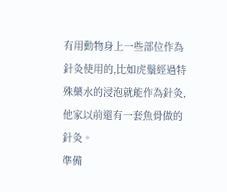有用動物身上一些部位作為針灸使用的,比如虎鬚經過特殊藥水的浸泡就能作為針灸,他家以前還有一套魚骨做的針灸。
準備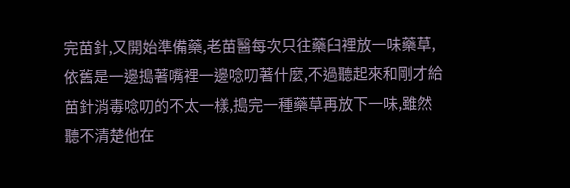完苗針,又開始準備藥,老苗醫每次只往藥臼裡放一味藥草,依舊是一邊搗著嘴裡一邊唸叨著什麼,不過聽起來和剛才給苗針消毒唸叨的不太一樣,搗完一種藥草再放下一味,雖然聽不清楚他在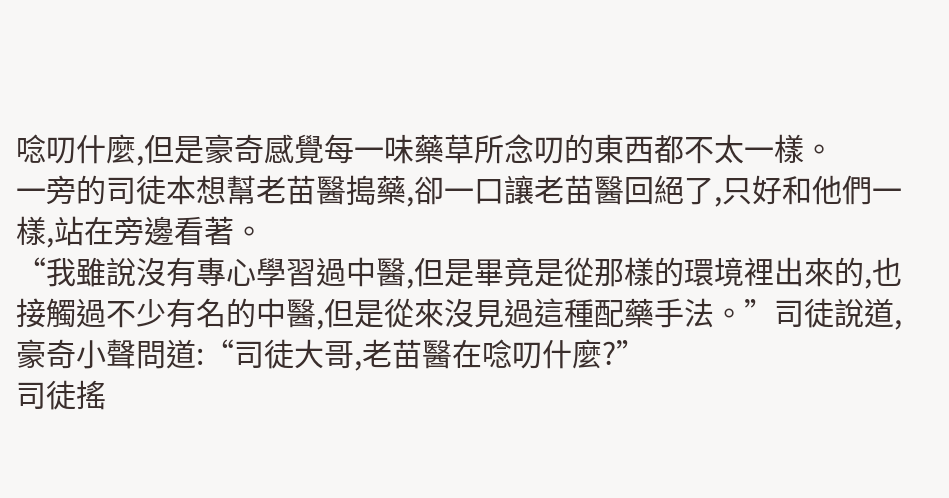唸叨什麼,但是豪奇感覺每一味藥草所念叨的東西都不太一樣。
一旁的司徒本想幫老苗醫搗藥,卻一口讓老苗醫回絕了,只好和他們一樣,站在旁邊看著。
“我雖說沒有專心學習過中醫,但是畢竟是從那樣的環境裡出來的,也接觸過不少有名的中醫,但是從來沒見過這種配藥手法。”司徒說道,
豪奇小聲問道:“司徒大哥,老苗醫在唸叨什麼?”
司徒搖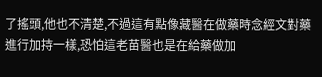了搖頭,他也不清楚,不過這有點像藏醫在做藥時念經文對藥進行加持一樣,恐怕這老苗醫也是在給藥做加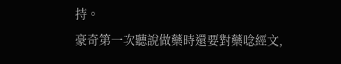持。
豪奇第一次聽說做藥時還要對藥唸經文,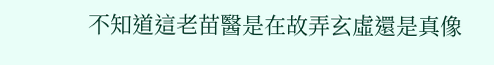不知道這老苗醫是在故弄玄虛還是真像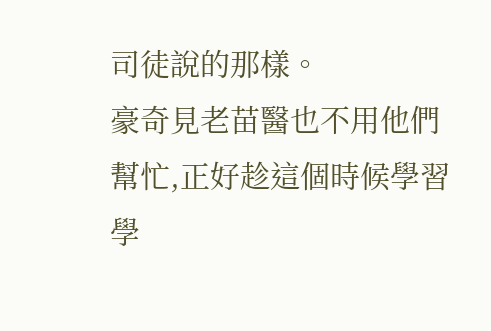司徒說的那樣。
豪奇見老苗醫也不用他們幫忙,正好趁這個時候學習學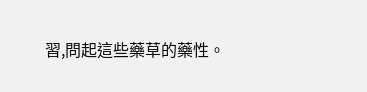習,問起這些藥草的藥性。